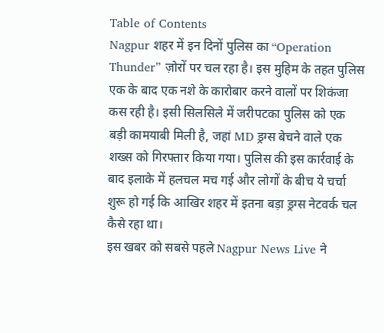Table of Contents
Nagpur शहर में इन दिनों पुलिस का “Operation Thunder” ज़ोरों पर चल रहा है। इस मुहिम के तहत पुलिस एक के बाद एक नशे के कारोबार करने वालों पर शिकंजा कस रही है। इसी सिलसिले में जरीपटका पुलिस को एक बड़ी कामयाबी मिली है, जहां MD ड्रग्स बेचने वाले एक शख्स को गिरफ्तार किया गया। पुलिस की इस कार्रवाई के बाद इलाके में हलचल मच गई और लोगों के बीच ये चर्चा शुरू हो गई कि आखिर शहर में इतना बड़ा ड्रग्स नेटवर्क चल कैसे रहा था।
इस खबर को सबसे पहले Nagpur News Live ने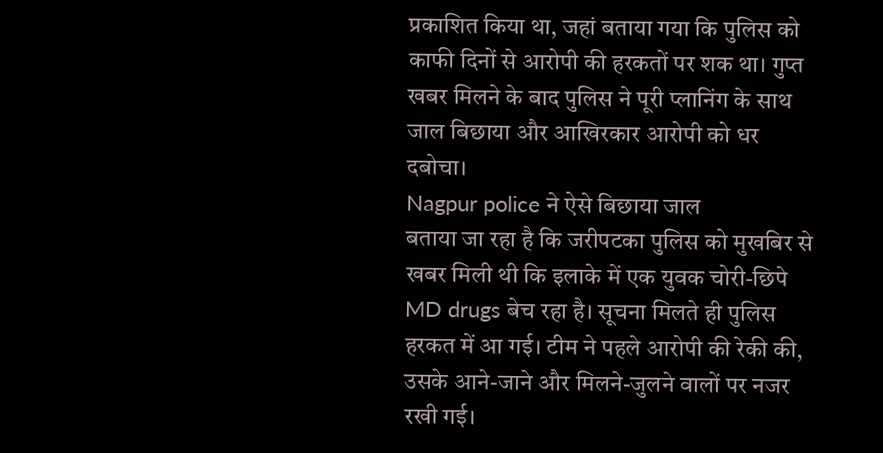प्रकाशित किया था, जहां बताया गया कि पुलिस को काफी दिनों से आरोपी की हरकतों पर शक था। गुप्त खबर मिलने के बाद पुलिस ने पूरी प्लानिंग के साथ जाल बिछाया और आखिरकार आरोपी को धर दबोचा।
Nagpur police ने ऐसे बिछाया जाल
बताया जा रहा है कि जरीपटका पुलिस को मुखबिर से खबर मिली थी कि इलाके में एक युवक चोरी-छिपे MD drugs बेच रहा है। सूचना मिलते ही पुलिस हरकत में आ गई। टीम ने पहले आरोपी की रेकी की, उसके आने-जाने और मिलने-जुलने वालों पर नजर रखी गई।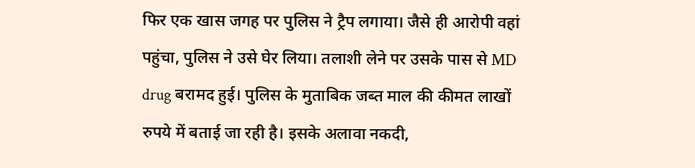फिर एक खास जगह पर पुलिस ने ट्रैप लगाया। जैसे ही आरोपी वहां पहुंचा, पुलिस ने उसे घेर लिया। तलाशी लेने पर उसके पास से MD drug बरामद हुई। पुलिस के मुताबिक जब्त माल की कीमत लाखों रुपये में बताई जा रही है। इसके अलावा नकदी,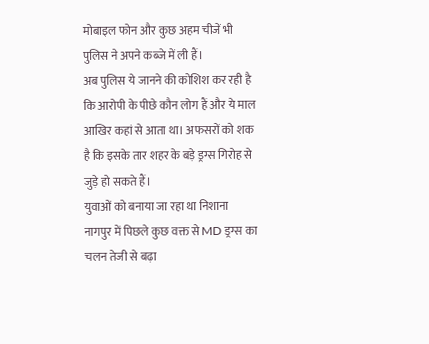मोबाइल फोन और कुछ अहम चीजें भी पुलिस ने अपने कब्जे में ली हैं।
अब पुलिस ये जानने की कोशिश कर रही है कि आरोपी के पीछे कौन लोग हैं और ये माल आखिर कहां से आता था। अफसरों को शक है कि इसके तार शहर के बड़े ड्रग्स गिरोह से जुड़े हो सकते हैं।
युवाओं को बनाया जा रहा था निशाना
नागपुर में पिछले कुछ वक्त से MD ड्रग्स का चलन तेजी से बढ़ा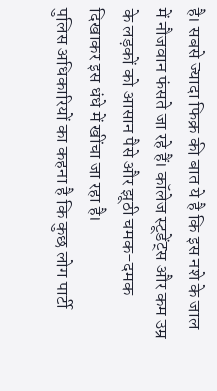है। सबसे ज्यादा फिक्र की बात ये है कि इस नशे के जाल में नौजवान फंसते जा रहे हैं। कॉलेज स्टूडेंट्स और कम उम्र के लड़कों को आसान पैसे और झूठी चमक-दमक दिखाकर इस धंधे में खींचा जा रहा है।
पुलिस अधिकारियों का कहना है कि कुछ लोग पार्टी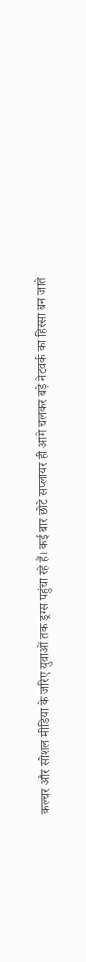कल्चर और सोशल मीडिया के जरिए युवाओं तक ड्रग्स पहुंचा रहे हैं। कई बार छोटे सप्लायर ही आगे चलकर बड़े नेटवर्क का हिस्सा बन जाते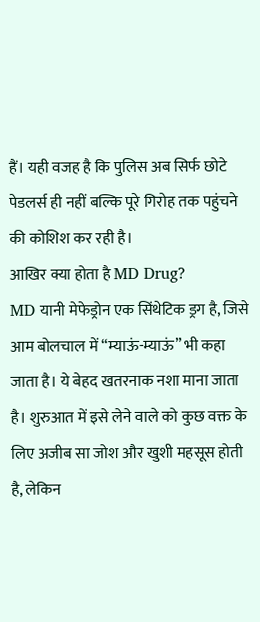हैं। यही वजह है कि पुलिस अब सिर्फ छोटे पेडलर्स ही नहीं बल्कि पूरे गिरोह तक पहुंचने की कोशिश कर रही है।
आखिर क्या होता है MD Drug?
MD यानी मेफेड्रोन एक सिंथेटिक ड्रग है, जिसे आम बोलचाल में “म्याऊं-म्याऊं” भी कहा जाता है। ये बेहद खतरनाक नशा माना जाता है। शुरुआत में इसे लेने वाले को कुछ वक्त के लिए अजीब सा जोश और खुशी महसूस होती है, लेकिन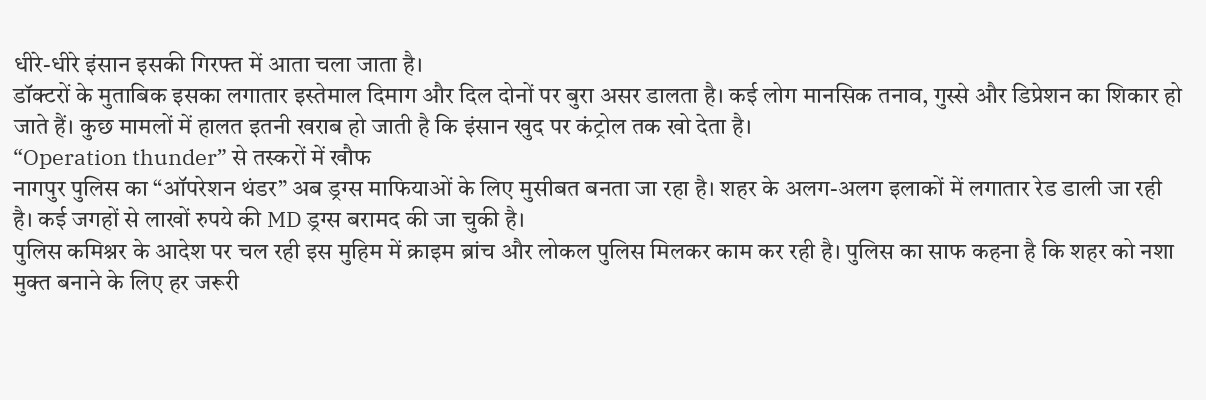धीरे-धीरे इंसान इसकी गिरफ्त में आता चला जाता है।
डॉक्टरों के मुताबिक इसका लगातार इस्तेमाल दिमाग और दिल दोनों पर बुरा असर डालता है। कई लोग मानसिक तनाव, गुस्से और डिप्रेशन का शिकार हो जाते हैं। कुछ मामलों में हालत इतनी खराब हो जाती है कि इंसान खुद पर कंट्रोल तक खो देता है।
“Operation thunder” से तस्करों में खौफ
नागपुर पुलिस का “ऑपरेशन थंडर” अब ड्रग्स माफियाओं के लिए मुसीबत बनता जा रहा है। शहर के अलग-अलग इलाकों में लगातार रेड डाली जा रही है। कई जगहों से लाखों रुपये की MD ड्रग्स बरामद की जा चुकी है।
पुलिस कमिश्नर के आदेश पर चल रही इस मुहिम में क्राइम ब्रांच और लोकल पुलिस मिलकर काम कर रही है। पुलिस का साफ कहना है कि शहर को नशा मुक्त बनाने के लिए हर जरूरी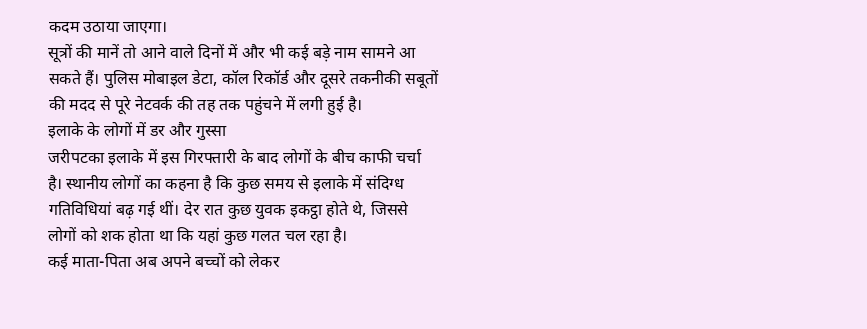कदम उठाया जाएगा।
सूत्रों की मानें तो आने वाले दिनों में और भी कई बड़े नाम सामने आ सकते हैं। पुलिस मोबाइल डेटा, कॉल रिकॉर्ड और दूसरे तकनीकी सबूतों की मदद से पूरे नेटवर्क की तह तक पहुंचने में लगी हुई है।
इलाके के लोगों में डर और गुस्सा
जरीपटका इलाके में इस गिरफ्तारी के बाद लोगों के बीच काफी चर्चा है। स्थानीय लोगों का कहना है कि कुछ समय से इलाके में संदिग्ध गतिविधियां बढ़ गई थीं। देर रात कुछ युवक इकट्ठा होते थे, जिससे लोगों को शक होता था कि यहां कुछ गलत चल रहा है।
कई माता-पिता अब अपने बच्चों को लेकर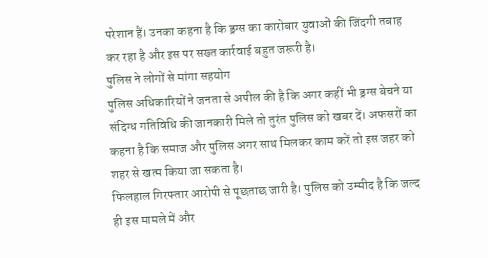परेशान हैं। उनका कहना है कि ड्रग्स का कारोबार युवाओं की जिंदगी तबाह कर रहा है और इस पर सख्त कार्रवाई बहुत जरूरी है।
पुलिस ने लोगों से मांगा सहयोग
पुलिस अधिकारियों ने जनता से अपील की है कि अगर कहीं भी ड्रग्स बेचने या संदिग्ध गतिविधि की जानकारी मिले तो तुरंत पुलिस को खबर दें। अफसरों का कहना है कि समाज और पुलिस अगर साथ मिलकर काम करें तो इस जहर को शहर से खत्म किया जा सकता है।
फिलहाल गिरफ्तार आरोपी से पूछताछ जारी है। पुलिस को उम्मीद है कि जल्द ही इस मामले में और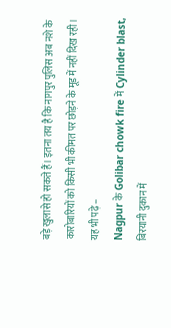बड़े खुलासे हो सकते हैं। इतना तय है कि नागपुर पुलिस अब नशे के कारोबारियों को किसी भी कीमत पर छोड़ने के मूड में नहीं दिख रही।
यह भी पढ़े –
Nagpur के Golibar chowk fire में Cylinder blast, बिरयानी दुकान में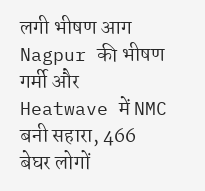लगी भीषण आग
Nagpur की भीषण गर्मी और Heatwave में NMC बनी सहारा, 466 बेघर लोगों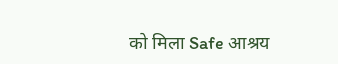को मिला Safe आश्रय